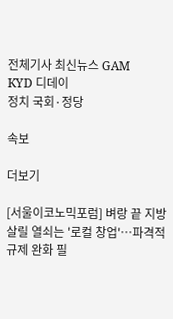전체기사 최신뉴스 GAM
KYD 디데이
정치 국회·정당

속보

더보기

[서울이코노믹포럼] 벼랑 끝 지방 살릴 열쇠는 '로컬 창업'…파격적 규제 완화 필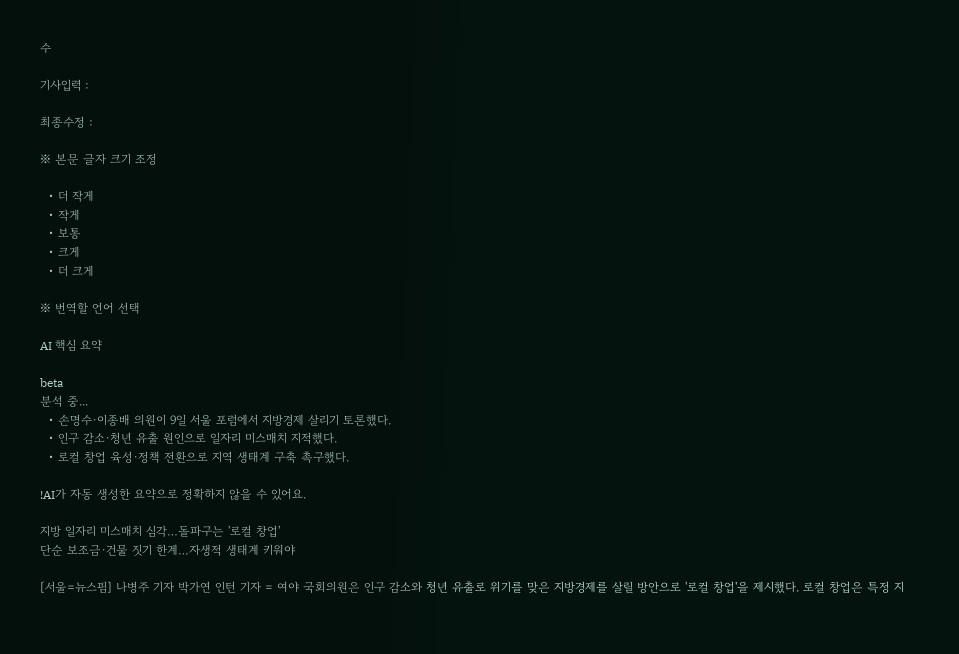수

기사입력 :

최종수정 :

※ 본문 글자 크기 조정

  • 더 작게
  • 작게
  • 보통
  • 크게
  • 더 크게

※ 번역할 언어 선택

AI 핵심 요약

beta
분석 중...
  • 손명수·이종배 의원이 9일 서울 포럼에서 지방경제 살리기 토론했다.
  • 인구 감소·청년 유출 원인으로 일자리 미스매치 지적했다.
  • 로컬 창업 육성·정책 전환으로 지역 생태계 구축 촉구했다.

!AI가 자동 생성한 요약으로 정확하지 않을 수 있어요.

지방 일자리 미스매치 심각…돌파구는 '로컬 창업'
단순 보조금·건물 짓기 한계…자생적 생태계 키워야

[서울=뉴스핌] 나병주 기자 박가연 인턴 기자 = 여야 국회의원은 인구 감소와 청년 유출로 위기를 맞은 지방경제를 살릴 방안으로 '로컬 창업'을 제시했다. 로컬 창업은 특정 지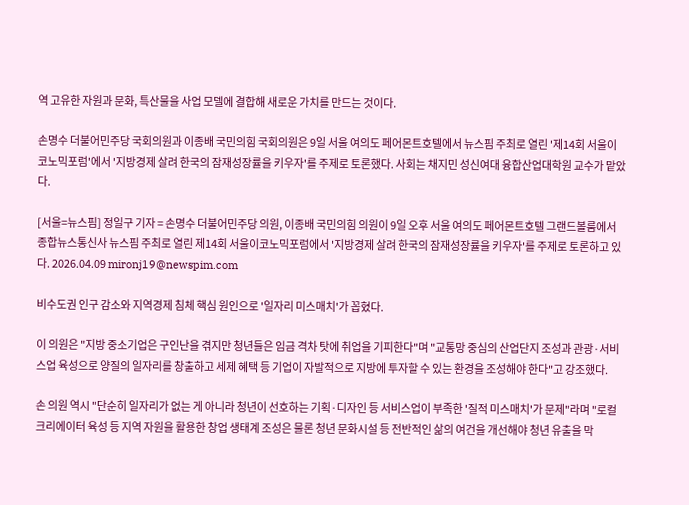역 고유한 자원과 문화, 특산물을 사업 모델에 결합해 새로운 가치를 만드는 것이다.

손명수 더불어민주당 국회의원과 이종배 국민의힘 국회의원은 9일 서울 여의도 페어몬트호텔에서 뉴스핌 주최로 열린 '제14회 서울이코노믹포럼'에서 '지방경제 살려 한국의 잠재성장률을 키우자'를 주제로 토론했다. 사회는 채지민 성신여대 융합산업대학원 교수가 맡았다.

[서울=뉴스핌] 정일구 기자 = 손명수 더불어민주당 의원, 이종배 국민의힘 의원이 9일 오후 서울 여의도 페어몬트호텔 그랜드볼룸에서 종합뉴스통신사 뉴스핌 주최로 열린 제14회 서울이코노믹포럼에서 '지방경제 살려 한국의 잠재성장률을 키우자'를 주제로 토론하고 있다. 2026.04.09 mironj19@newspim.com

비수도권 인구 감소와 지역경제 침체 핵심 원인으로 '일자리 미스매치'가 꼽혔다.

이 의원은 "지방 중소기업은 구인난을 겪지만 청년들은 임금 격차 탓에 취업을 기피한다"며 "교통망 중심의 산업단지 조성과 관광·서비스업 육성으로 양질의 일자리를 창출하고 세제 혜택 등 기업이 자발적으로 지방에 투자할 수 있는 환경을 조성해야 한다"고 강조했다.

손 의원 역시 "단순히 일자리가 없는 게 아니라 청년이 선호하는 기획·디자인 등 서비스업이 부족한 '질적 미스매치'가 문제"라며 "로컬 크리에이터 육성 등 지역 자원을 활용한 창업 생태계 조성은 물론 청년 문화시설 등 전반적인 삶의 여건을 개선해야 청년 유출을 막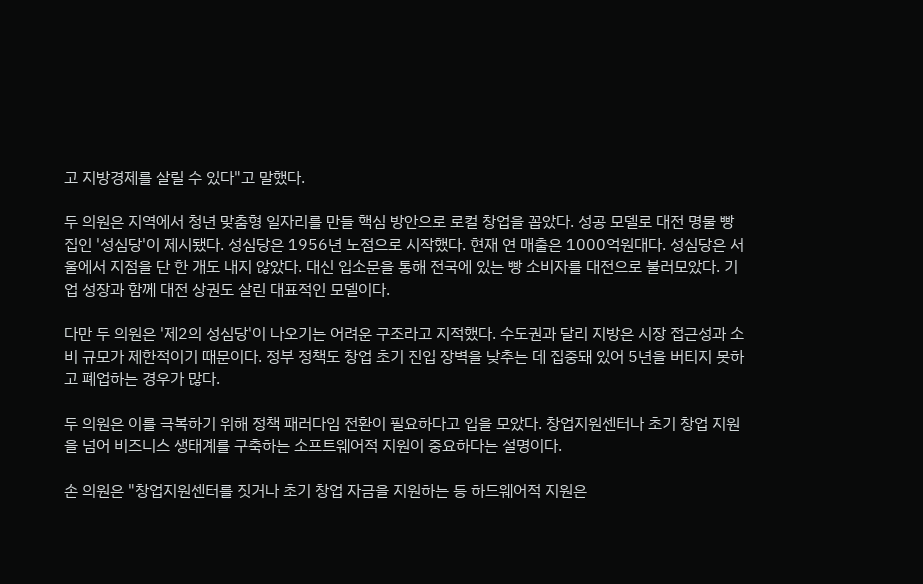고 지방경제를 살릴 수 있다"고 말했다.

두 의원은 지역에서 청년 맞춤형 일자리를 만들 핵심 방안으로 로컬 창업을 꼽았다. 성공 모델로 대전 명물 빵집인 '성심당'이 제시됐다. 성심당은 1956년 노점으로 시작했다. 현재 연 매출은 1000억원대다. 성심당은 서울에서 지점을 단 한 개도 내지 않았다. 대신 입소문을 통해 전국에 있는 빵 소비자를 대전으로 불러모았다. 기업 성장과 함께 대전 상권도 살린 대표적인 모델이다.

다만 두 의원은 '제2의 성심당'이 나오기는 어려운 구조라고 지적했다. 수도권과 달리 지방은 시장 접근성과 소비 규모가 제한적이기 때문이다. 정부 정책도 창업 초기 진입 장벽을 낮추는 데 집중돼 있어 5년을 버티지 못하고 폐업하는 경우가 많다.

두 의원은 이를 극복하기 위해 정책 패러다임 전환이 필요하다고 입을 모았다. 창업지원센터나 초기 창업 지원을 넘어 비즈니스 생태계를 구축하는 소프트웨어적 지원이 중요하다는 설명이다.

손 의원은 "창업지원센터를 짓거나 초기 창업 자금을 지원하는 등 하드웨어적 지원은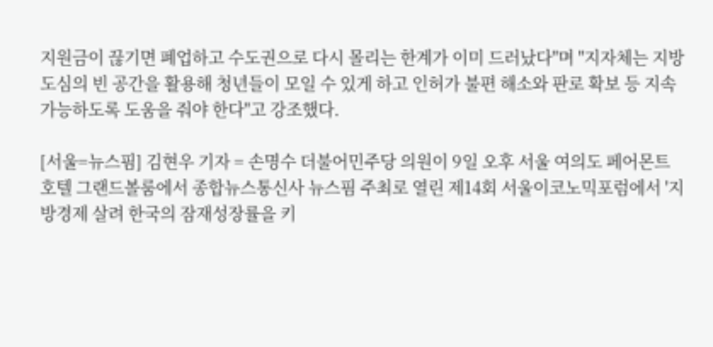지원금이 끊기면 폐업하고 수도권으로 다시 몰리는 한계가 이미 드러났다"며 "지자체는 지방 도심의 빈 공간을 활용해 청년들이 모일 수 있게 하고 인허가 불편 해소와 판로 확보 등 지속가능하도록 도움을 줘야 한다"고 강조했다.

[서울=뉴스핌] 김현우 기자 = 손명수 더불어민주당 의원이 9일 오후 서울 여의도 페어몬트호텔 그랜드볼룸에서 종합뉴스통신사 뉴스핌 주최로 열린 제14회 서울이코노믹포럼에서 '지방경제 살려 한국의 잠재성장률을 키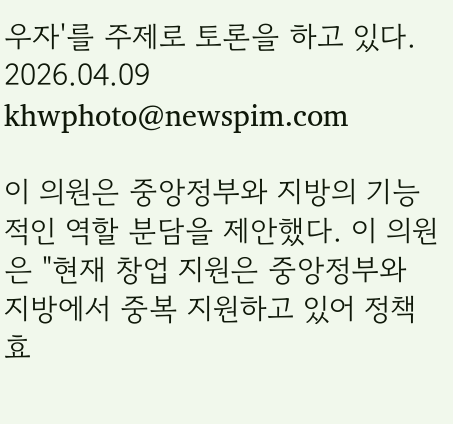우자'를 주제로 토론을 하고 있다. 2026.04.09 khwphoto@newspim.com

이 의원은 중앙정부와 지방의 기능적인 역할 분담을 제안했다. 이 의원은 "현재 창업 지원은 중앙정부와 지방에서 중복 지원하고 있어 정책 효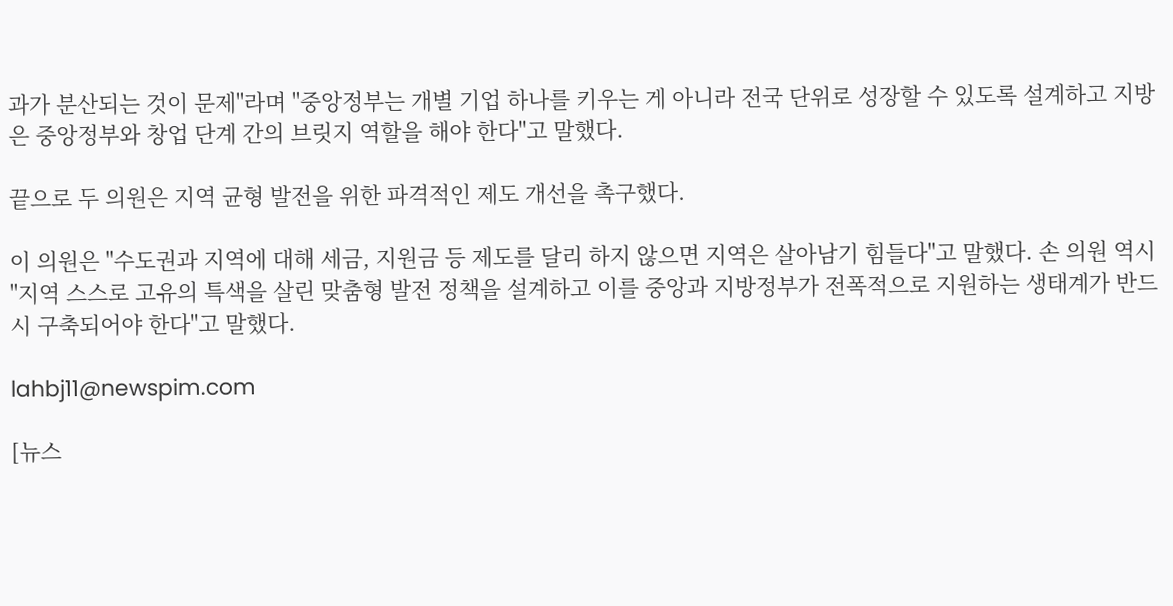과가 분산되는 것이 문제"라며 "중앙정부는 개별 기업 하나를 키우는 게 아니라 전국 단위로 성장할 수 있도록 설계하고 지방은 중앙정부와 창업 단계 간의 브릿지 역할을 해야 한다"고 말했다.

끝으로 두 의원은 지역 균형 발전을 위한 파격적인 제도 개선을 촉구했다.

이 의원은 "수도권과 지역에 대해 세금, 지원금 등 제도를 달리 하지 않으면 지역은 살아남기 힘들다"고 말했다. 손 의원 역시 "지역 스스로 고유의 특색을 살린 맞춤형 발전 정책을 설계하고 이를 중앙과 지방정부가 전폭적으로 지원하는 생태계가 반드시 구축되어야 한다"고 말했다.

lahbj11@newspim.com

[뉴스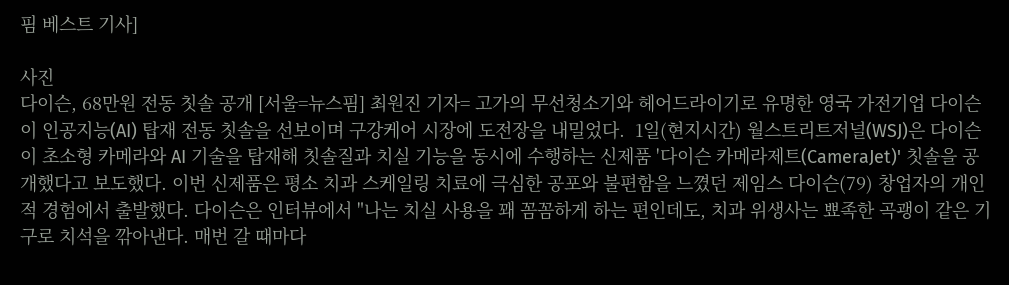핌 베스트 기사]

사진
다이슨, 68만원 전동 칫솔 공개 [서울=뉴스핌] 최원진 기자= 고가의 무선청소기와 헤어드라이기로 유명한 영국 가전기업 다이슨이 인공지능(AI) 탑재 전동 칫솔을 선보이며 구강케어 시장에 도전장을 내밀었다.  1일(현지시간) 월스트리트저널(WSJ)은 다이슨이 초소형 카메라와 AI 기술을 탑재해 칫솔질과 치실 기능을 동시에 수행하는 신제품 '다이슨 카메라제트(CameraJet)' 칫솔을 공개했다고 보도했다. 이번 신제품은 평소 치과 스케일링 치료에 극심한 공포와 불편함을 느꼈던 제임스 다이슨(79) 창업자의 개인적 경험에서 출발했다. 다이슨은 인터뷰에서 "나는 치실 사용을 꽤 꼼꼼하게 하는 편인데도, 치과 위생사는 뾰족한 곡괭이 같은 기구로 치석을 깎아낸다. 매번 갈 때마다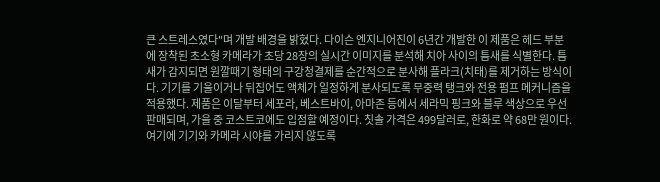큰 스트레스였다"며 개발 배경을 밝혔다. 다이슨 엔지니어진이 6년간 개발한 이 제품은 헤드 부분에 장착된 초소형 카메라가 초당 28장의 실시간 이미지를 분석해 치아 사이의 틈새를 식별한다. 틈새가 감지되면 원깔때기 형태의 구강청결제를 순간적으로 분사해 플라크(치태)를 제거하는 방식이다. 기기를 기울이거나 뒤집어도 액체가 일정하게 분사되도록 무중력 탱크와 전용 펌프 메커니즘을 적용했다. 제품은 이달부터 세포라, 베스트바이, 아마존 등에서 세라믹 핑크와 블루 색상으로 우선 판매되며, 가을 중 코스트코에도 입점할 예정이다. 칫솔 가격은 499달러로, 한화로 약 68만 원이다. 여기에 기기와 카메라 시야를 가리지 않도록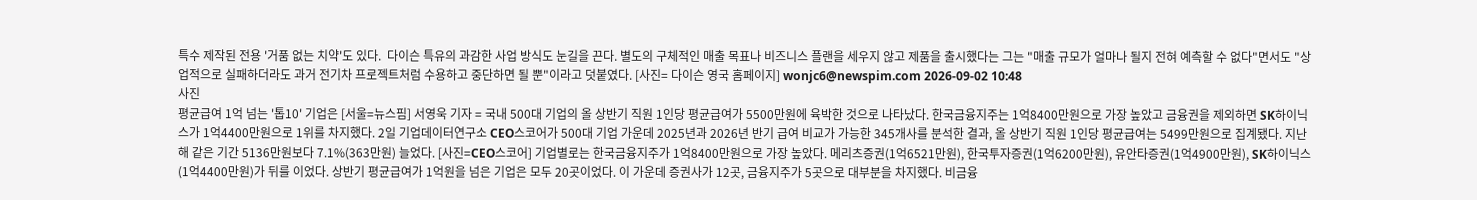특수 제작된 전용 '거품 없는 치약'도 있다.  다이슨 특유의 과감한 사업 방식도 눈길을 끈다. 별도의 구체적인 매출 목표나 비즈니스 플랜을 세우지 않고 제품을 출시했다는 그는 "매출 규모가 얼마나 될지 전혀 예측할 수 없다"면서도 "상업적으로 실패하더라도 과거 전기차 프로젝트처럼 수용하고 중단하면 될 뿐"이라고 덧붙였다. [사진= 다이슨 영국 홈페이지] wonjc6@newspim.com 2026-09-02 10:48
사진
평균급여 1억 넘는 '톱10' 기업은 [서울=뉴스핌] 서영욱 기자 = 국내 500대 기업의 올 상반기 직원 1인당 평균급여가 5500만원에 육박한 것으로 나타났다. 한국금융지주는 1억8400만원으로 가장 높았고 금융권을 제외하면 SK하이닉스가 1억4400만원으로 1위를 차지했다. 2일 기업데이터연구소 CEO스코어가 500대 기업 가운데 2025년과 2026년 반기 급여 비교가 가능한 345개사를 분석한 결과, 올 상반기 직원 1인당 평균급여는 5499만원으로 집계됐다. 지난해 같은 기간 5136만원보다 7.1%(363만원) 늘었다. [사진=CEO스코어] 기업별로는 한국금융지주가 1억8400만원으로 가장 높았다. 메리츠증권(1억6521만원), 한국투자증권(1억6200만원), 유안타증권(1억4900만원), SK하이닉스(1억4400만원)가 뒤를 이었다. 상반기 평균급여가 1억원을 넘은 기업은 모두 20곳이었다. 이 가운데 증권사가 12곳, 금융지주가 5곳으로 대부분을 차지했다. 비금융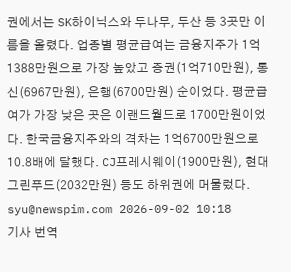권에서는 SK하이닉스와 두나무, 두산 등 3곳만 이름을 올렸다. 업종별 평균급여는 금융지주가 1억1388만원으로 가장 높았고 증권(1억710만원), 통신(6967만원), 은행(6700만원) 순이었다. 평균급여가 가장 낮은 곳은 이랜드월드로 1700만원이었다. 한국금융지주와의 격차는 1억6700만원으로 10.8배에 달했다. CJ프레시웨이(1900만원), 현대그린푸드(2032만원) 등도 하위권에 머물렀다. syu@newspim.com 2026-09-02 10:18
기사 번역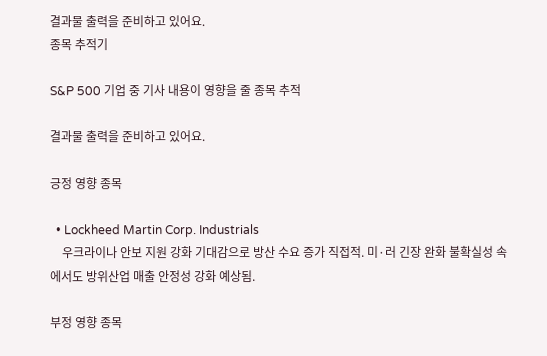결과물 출력을 준비하고 있어요.
종목 추적기

S&P 500 기업 중 기사 내용이 영향을 줄 종목 추적

결과물 출력을 준비하고 있어요.

긍정 영향 종목

  • Lockheed Martin Corp. Industrials
    우크라이나 안보 지원 강화 기대감으로 방산 수요 증가 직접적. 미·러 긴장 완화 불확실성 속에서도 방위산업 매출 안정성 강화 예상됨.

부정 영향 종목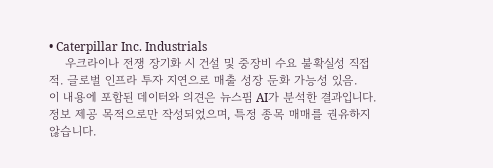• Caterpillar Inc. Industrials
    우크라이나 전쟁 장기화 시 건설 및 중장비 수요 불확실성 직접적. 글로벌 인프라 투자 지연으로 매출 성장 둔화 가능성 있음.
이 내용에 포함된 데이터와 의견은 뉴스핌 AI가 분석한 결과입니다. 정보 제공 목적으로만 작성되었으며, 특정 종목 매매를 권유하지 않습니다.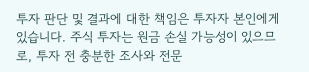투자 판단 및 결과에 대한 책임은 투자자 본인에게 있습니다. 주식 투자는 원금 손실 가능성이 있으므로, 투자 전 충분한 조사와 전문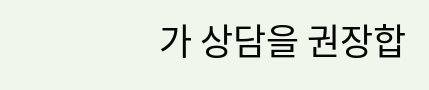가 상담을 권장합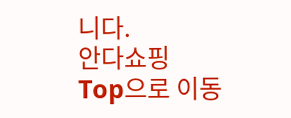니다.
안다쇼핑
Top으로 이동